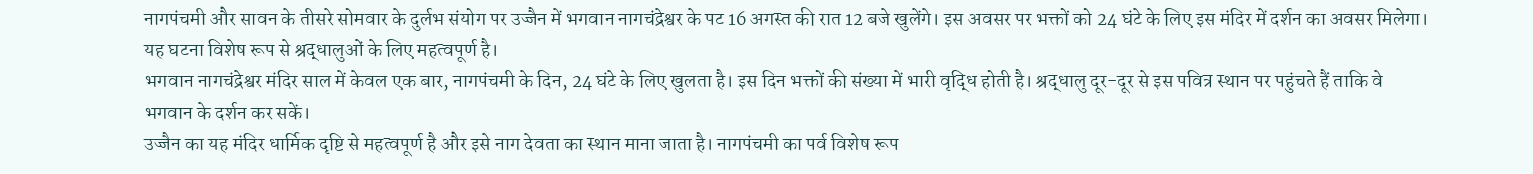नागपंचमी और सावन के तीसरे सोमवार के दुर्लभ संयोग पर उज्जैन में भगवान नागचंद्रेश्वर के पट 16 अगस्त की रात 12 बजे खुलेंगे। इस अवसर पर भक्तों को 24 घंटे के लिए इस मंदिर में दर्शन का अवसर मिलेगा। यह घटना विशेष रूप से श्रद्धालुओं के लिए महत्वपूर्ण है।
भगवान नागचंद्रेश्वर मंदिर साल में केवल एक बार, नागपंचमी के दिन, 24 घंटे के लिए खुलता है। इस दिन भक्तों की संख्या में भारी वृद्धि होती है। श्रद्धालु दूर-दूर से इस पवित्र स्थान पर पहुंचते हैं ताकि वे भगवान के दर्शन कर सकें।
उज्जैन का यह मंदिर धार्मिक दृष्टि से महत्वपूर्ण है और इसे नाग देवता का स्थान माना जाता है। नागपंचमी का पर्व विशेष रूप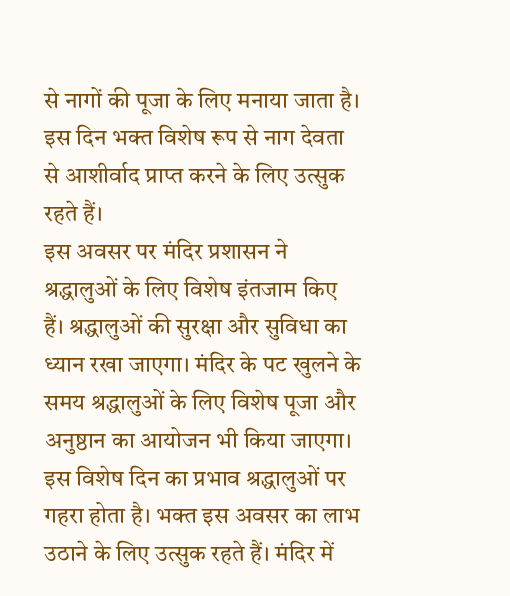से नागों की पूजा के लिए मनाया जाता है। इस दिन भक्त विशेष रूप से नाग देवता से आशीर्वाद प्राप्त करने के लिए उत्सुक रहते हैं।
इस अवसर पर मंदिर प्रशासन ने श्रद्धालुओं के लिए विशेष इंतजाम किए हैं। श्रद्धालुओं की सुरक्षा और सुविधा का ध्यान रखा जाएगा। मंदिर के पट खुलने के समय श्रद्धालुओं के लिए विशेष पूजा और अनुष्ठान का आयोजन भी किया जाएगा।
इस विशेष दिन का प्रभाव श्रद्धालुओं पर गहरा होता है। भक्त इस अवसर का लाभ उठाने के लिए उत्सुक रहते हैं। मंदिर में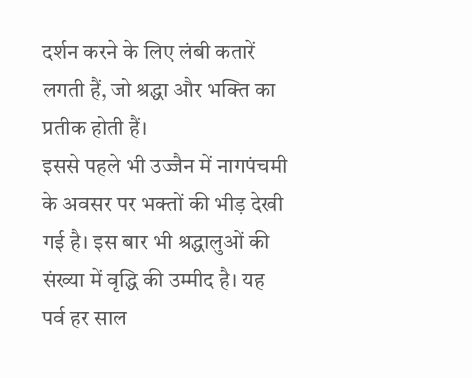दर्शन करने के लिए लंबी कतारें लगती हैं, जो श्रद्धा और भक्ति का प्रतीक होती हैं।
इससे पहले भी उज्जैन में नागपंचमी के अवसर पर भक्तों की भीड़ देखी गई है। इस बार भी श्रद्धालुओं की संख्या में वृद्धि की उम्मीद है। यह पर्व हर साल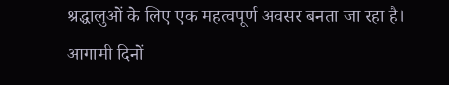श्रद्धालुओं के लिए एक महत्वपूर्ण अवसर बनता जा रहा है।
आगामी दिनों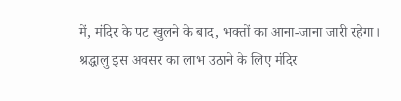में, मंदिर के पट खुलने के बाद, भक्तों का आना-जाना जारी रहेगा। श्रद्धालु इस अवसर का लाभ उठाने के लिए मंदिर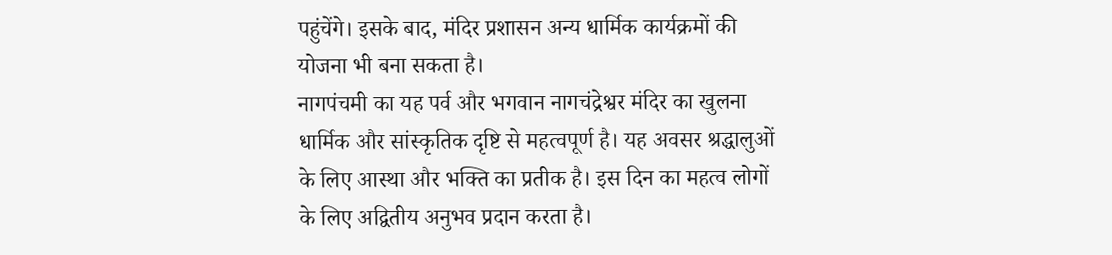पहुंचेंगे। इसके बाद, मंदिर प्रशासन अन्य धार्मिक कार्यक्रमों की योजना भी बना सकता है।
नागपंचमी का यह पर्व और भगवान नागचंद्रेश्वर मंदिर का खुलना धार्मिक और सांस्कृतिक दृष्टि से महत्वपूर्ण है। यह अवसर श्रद्धालुओं के लिए आस्था और भक्ति का प्रतीक है। इस दिन का महत्व लोगों के लिए अद्वितीय अनुभव प्रदान करता है।